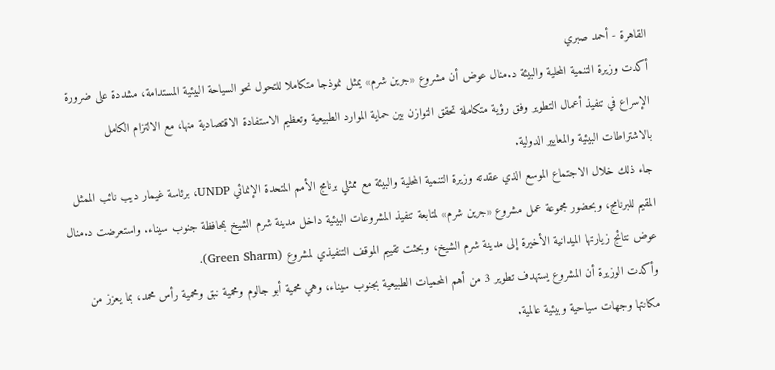القاهرة - أحمد صبري
أكدت وزيرة التنمية المحلية والبيئة د.منال عوض أن مشروع «جرين شرم» يمثل نموذجا متكاملا للتحول نحو السياحة البيئية المستدامة، مشددة على ضرورة الإسراع في تنفيذ أعمال التطوير وفق رؤية متكاملة تحقق التوازن بين حماية الموارد الطبيعية وتعظيم الاستفادة الاقتصادية منها، مع الالتزام الكامل بالاشتراطات البيئية والمعايير الدولية.
جاء ذلك خلال الاجتماع الموسع الذي عقدته وزيرة التنمية المحلية والبيئة مع ممثلي برنامج الأمم المتحدة الإنمائي UNDP، برئاسة غيمار ديب نائب الممثل المقيم للبرنامج، وبحضور مجموعة عمل مشروع «جرين شرم» لمتابعة تنفيذ المشروعات البيئية داخل مدينة شرم الشيخ بمحافظة جنوب سيناء. واستعرضت د.منال عوض نتائج زيارتها الميدانية الأخيرة إلى مدينة شرم الشيخ، وبحثت تقييم الموقف التنفيذي لمشروع (Green Sharm).
وأكدت الوزيرة أن المشروع يستهدف تطوير 3 من أهم المحميات الطبيعية بجنوب سيناء، وهي محمية أبو جالوم ومحمية نبق ومحمية رأس محمد، بما يعزز من مكانتها وجهات سياحية وبيئية عالمية.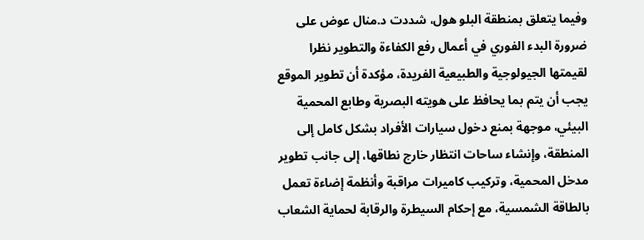وفيما يتعلق بمنطقة البلو هول، شددت د.منال عوض على ضرورة البدء الفوري في أعمال رفع الكفاءة والتطوير نظرا لقيمتها الجيولوجية والطبيعية الفريدة، مؤكدة أن تطوير الموقع يجب أن يتم بما يحافظ على هويته البصرية وطابع المحمية البيئي، موجهة بمنع دخول سيارات الأفراد بشكل كامل إلى المنطقة، وإنشاء ساحات انتظار خارج نطاقها، إلى جانب تطوير مدخل المحمية، وتركيب كاميرات مراقبة وأنظمة إضاءة تعمل بالطاقة الشمسية، مع إحكام السيطرة والرقابة لحماية الشعاب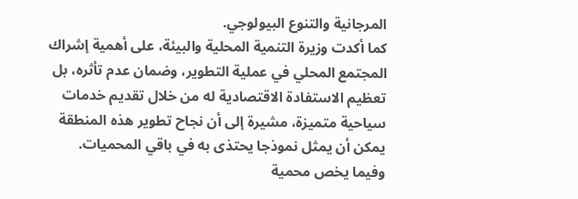المرجانية والتنوع البيولوجي.
كما أكدت وزيرة التنمية المحلية والبيئة، على أهمية إشراك المجتمع المحلي في عملية التطوير، وضمان عدم تأثره، بل تعظيم الاستفادة الاقتصادية له من خلال تقديم خدمات سياحية متميزة، مشيرة إلى أن نجاح تطوير هذه المنطقة يمكن أن يمثل نموذجا يحتذى به في باقي المحميات.
وفيما يخص محمية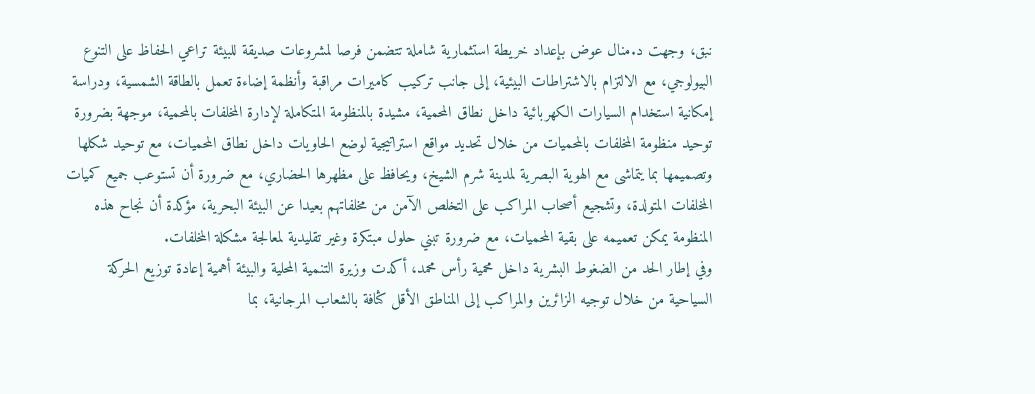نبق، وجهت د.منال عوض بإعداد خريطة استثمارية شاملة تتضمن فرصا لمشروعات صديقة للبيئة تراعي الحفاظ على التنوع البيولوجي، مع الالتزام بالاشتراطات البيئية، إلى جانب تركيب كاميرات مراقبة وأنظمة إضاءة تعمل بالطاقة الشمسية، ودراسة إمكانية استخدام السيارات الكهربائية داخل نطاق المحمية، مشيدة بالمنظومة المتكاملة لإدارة المخلفات بالمحمية، موجهة بضرورة توحيد منظومة المخلفات بالمحميات من خلال تحديد مواقع استراتيجية لوضع الحاويات داخل نطاق المحميات، مع توحيد شكلها وتصميمها بما يتماشى مع الهوية البصرية لمدينة شرم الشيخ، ويحافظ على مظهرها الحضاري، مع ضرورة أن تستوعب جميع كميات المخلفات المتولدة، وتشجيع أصحاب المراكب على التخلص الآمن من مخلفاتهم بعيدا عن البيئة البحرية، مؤكدة أن نجاح هذه المنظومة يمكن تعميمه على بقية المحميات، مع ضرورة تبني حلول مبتكرة وغير تقليدية لمعالجة مشكلة المخلفات.
وفي إطار الحد من الضغوط البشرية داخل محمية رأس محمد، أكدت وزيرة التنمية المحلية والبيئة أهمية إعادة توزيع الحركة السياحية من خلال توجيه الزائرين والمراكب إلى المناطق الأقل كثافة بالشعاب المرجانية، بما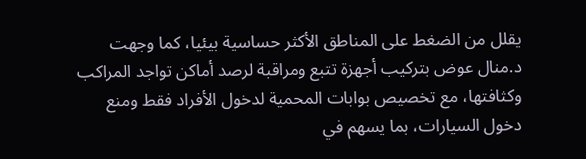يقلل من الضغط على المناطق الأكثر حساسية بيئيا، كما وجهت د.منال عوض بتركيب أجهزة تتبع ومراقبة لرصد أماكن تواجد المراكب وكثافتها، مع تخصيص بوابات المحمية لدخول الأفراد فقط ومنع دخول السيارات، بما يسهم في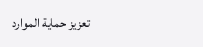تعزيز حماية الموارد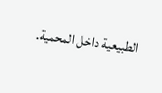الطبيعية داخل المحمية.